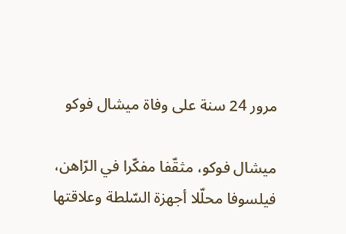مرور 24 سنة على وفاة ميشال فوكو

ميشال فوكو، مثقّفا مفكّرا في الرّاهن، فيلسوفا محلّلا أجهزة السّلطة وعلاقتها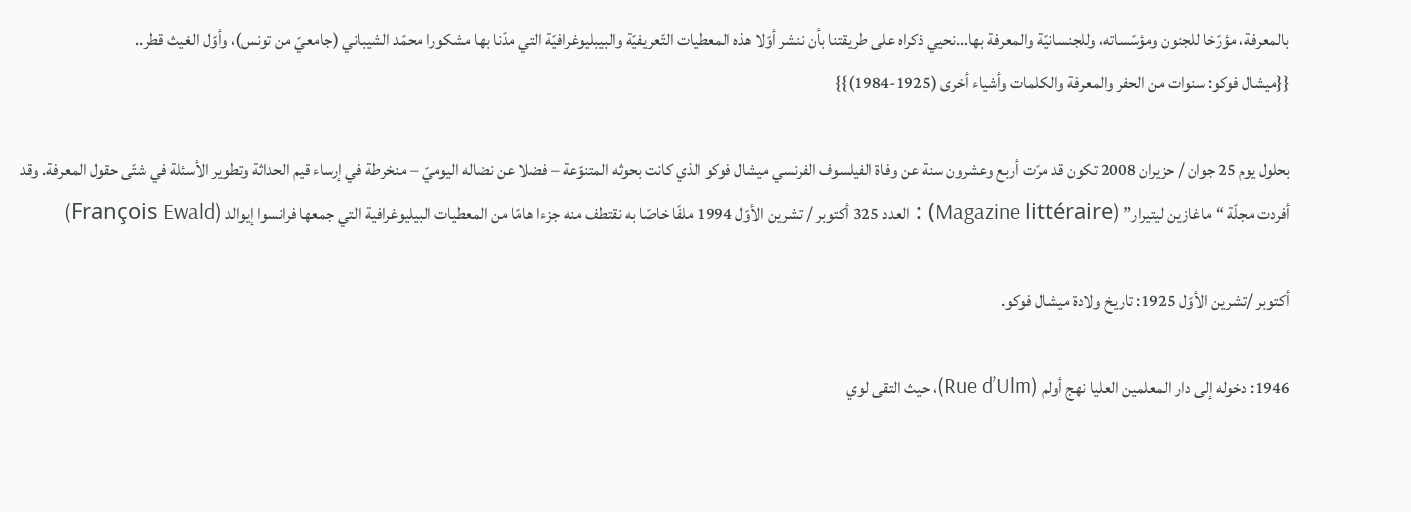بالمعرفة، مؤرّخا للجنون ومؤسّساته، وللجنسانيّة والمعرفة بها…نحيي ذكراه على طريقتنا بأن ننشر أوّلا هذه المعطيات التّعريفيّة والبيبليوغرافيّة التي مدّنا بها مشكورا محمّد الشيباني (جامعيّ من تونس)، وأوّل الغيث قطر..
{{ميشال فوكو: سنوات من الحفر والمعرفة والكلمات وأشياء أخرى (1925-1984)}}

بحلول يوم 25 جوان / حزيران 2008 تكون قد مرّت أربع وعشرون سنة عن وفاة الفيلسوف الفرنسي ميشال فوكو الذي كانت بحوثه المتنوّعة – فضلا عن نضاله اليوميّ – منخرطة في إرساء قيم الحداثة وتطوير الأسئلة في شتّى حقول المعرفة. وقد أفردت مجلّة “ماغازين ليتيرار” (Magazine littéraire) : العدد 325 أكتوبر / تشرين الأوّل 1994 ملفّا خاصّا به نقتطف منه جزءا هامّا من المعطيات البيليوغرافية التي جمعها فرانسوا إيوالد (François Ewald)

أكتوبر /تشرين الأوّل 1925: تاريخ ولادة ميشال فوكو.

1946: دخوله إلى دار المعلمين العليا نهج أولم (Rue d’Ulm)، حيث التقى لوي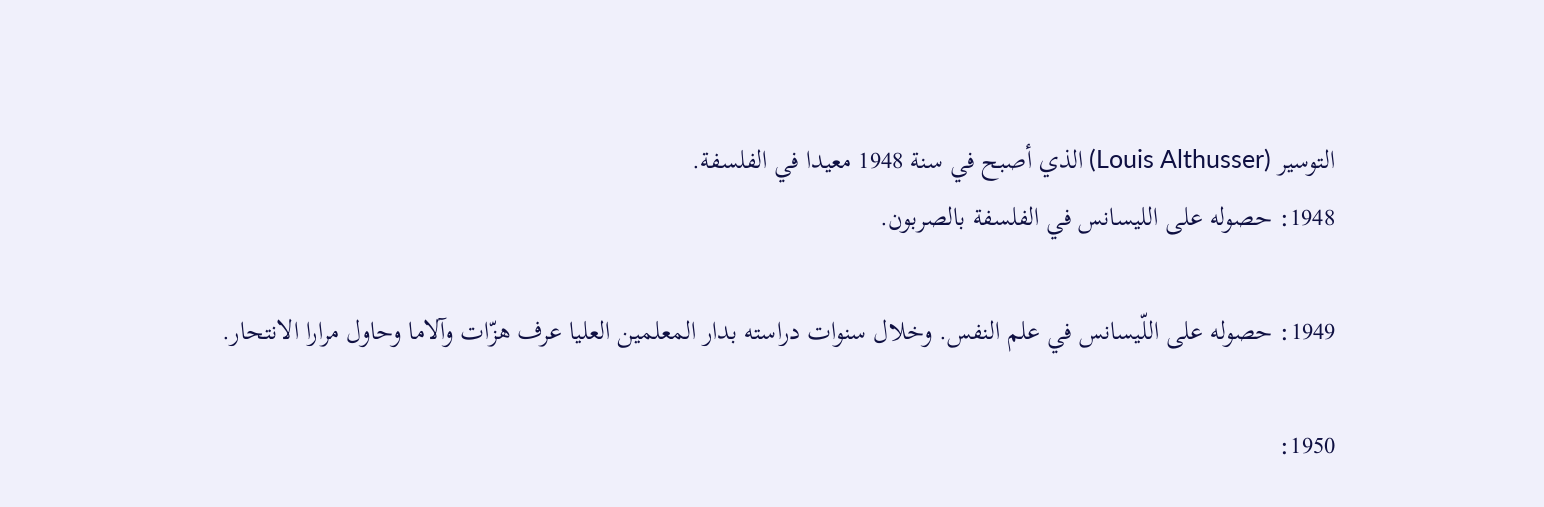التوسير (Louis Althusser) الذي أصبح في سنة 1948 معيدا في الفلسفة.
1948: حصوله على الليسانس في الفلسفة بالصربون.

1949: حصوله على اللّيسانس في علم النفس. وخلال سنوات دراسته بدار المعلمين العليا عرف هزّات وآلاما وحاول مرارا الانتحار.

1950: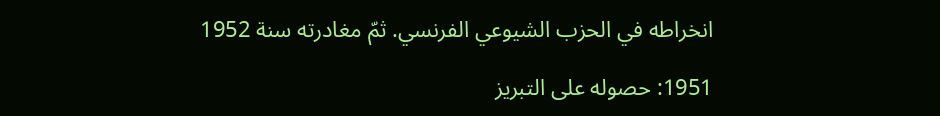انخراطه في الحزب الشيوعي الفرنسي. ثمّ مغادرته سنة 1952

1951: حصوله على التبريز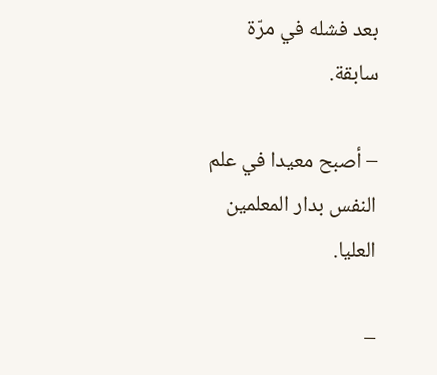بعد فشله في مرّة سابقة.

– أصبح معيدا في علم النفس بدار المعلمين العليا.

–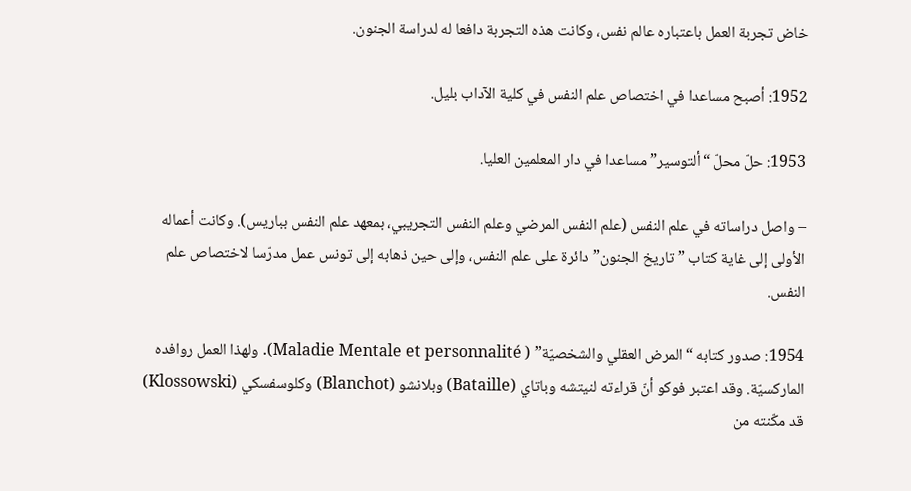خاض تجربة العمل باعتباره عالم نفس، وكانت هذه التجربة دافعا له لدراسة الجنون.

1952: أصبح مساعدا في اختصاص علم النفس في كلية الآداب بليل.

1953: حلّ محلّ “ألتوسير” مساعدا في دار المعلمين العليا.

– واصل دراساته في علم النفس (علم النفس المرضي وعلم النفس التجريبي، بمعهد علم النفس بباريس). وكانت أعماله الأولى إلى غاية كتاب ” تاريخ الجنون” دائرة على علم النفس، وإلى حين ذهابه إلى تونس عمل مدرّسا لاختصاص علم النفس.

1954: صدور كتابه “المرض العقلي والشخصيّة” ( Maladie Mentale et personnalité). ولهذا العمل روافده الماركسيّة. وقد اعتبر فوكو أنّ قراءته لنيتشه وباتاي (Bataille) وبلانشو (Blanchot) وكلوسفسكي (Klossowski) قد مكّنته من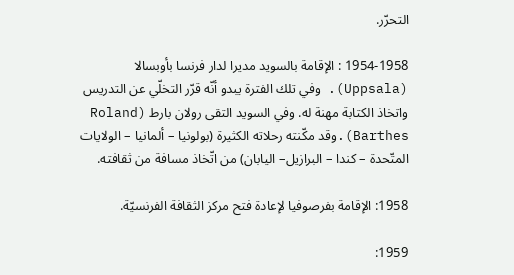التحرّر.

1954-1958 : الإقامة بالسويد مديرا لدار فرنسا بأوبسالا (Uppsala). وفي تلك الفترة يبدو أنّه قرّر التخلّي عن التدريس واتخاذ الكتابة مهنة له. وفي السويد التقى رولان بارط (Roland Barthes).وقد مكّنته رحلاته الكثيرة (بولونيا – ألمانيا – الولايات المتّحدة – كندا – البرازيل– اليابان) من اتّخاذ مسافة من ثقافته.

1958: الإقامة بفرصوفيا لإعادة فتح مركز الثقافة الفرنسيّة.

1959: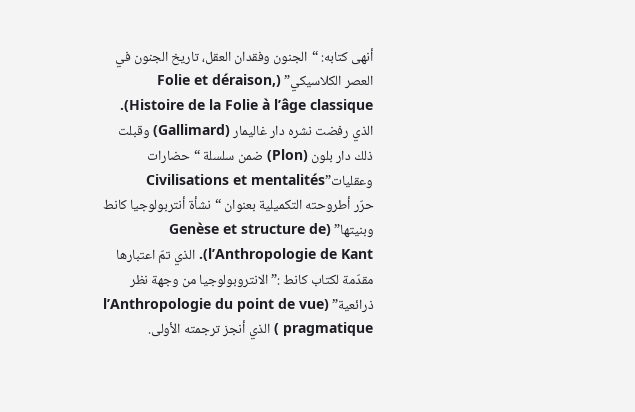أنهى كتابه: “الجنون وفقدان العقل، تاريخ الجنون في العصر الكلاسيكي” (Folie et déraison, Histoire de la Folie à l’âge classique). الذي رفضت نشره دار غاليمار (Gallimard) وقبلت ذلك دار بلون (Plon) ضمن سلسلة “حضارات وعقليات”Civilisations et mentalités
حرّر أطروحته التكميلية بعنوان “نشأة أنتربولوجيا كانط وبنيتها” (Genèse et structure de l’Anthropologie de Kant). الذي تمّ اعتبارها مقدّمة لكتاب كانط :” الانتروبولوجيا من وجهة نظر ذرائعية” (l’Anthropologie du point de vue pragmatique ) الذي أنجز ترجمته الأولى.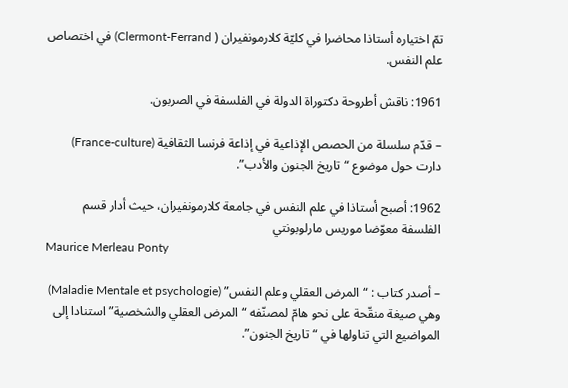تمّ اختياره أستاذا محاضرا في كليّة كلارمونفيران ( Clermont-Ferrand) في اختصاص علم النفس.

1961: ناقش أطروحة دكتوراة الدولة في الفلسفة في الصربون.

– قدّم سلسلة من الحصص الإذاعية في إذاعة فرنسا الثقافية (France-culture) دارت حول موضوع “تاريخ الجنون والأدب”.

1962: أصبح أستاذا في علم النفس في جامعة كلارمونفيران، حيث أدار قسم الفلسفة معوّضا موريس مارلوبونتي
Maurice Merleau Ponty

– أصدر كتاب : “المرض العقلي وعلم النفس” (Maladie Mentale et psychologie) وهي صيغة منقّحة على نحو هامّ لمصنّفه “المرض العقلي والشخصية” استنادا إلى المواضيع التي تناولها في “تاريخ الجنون”.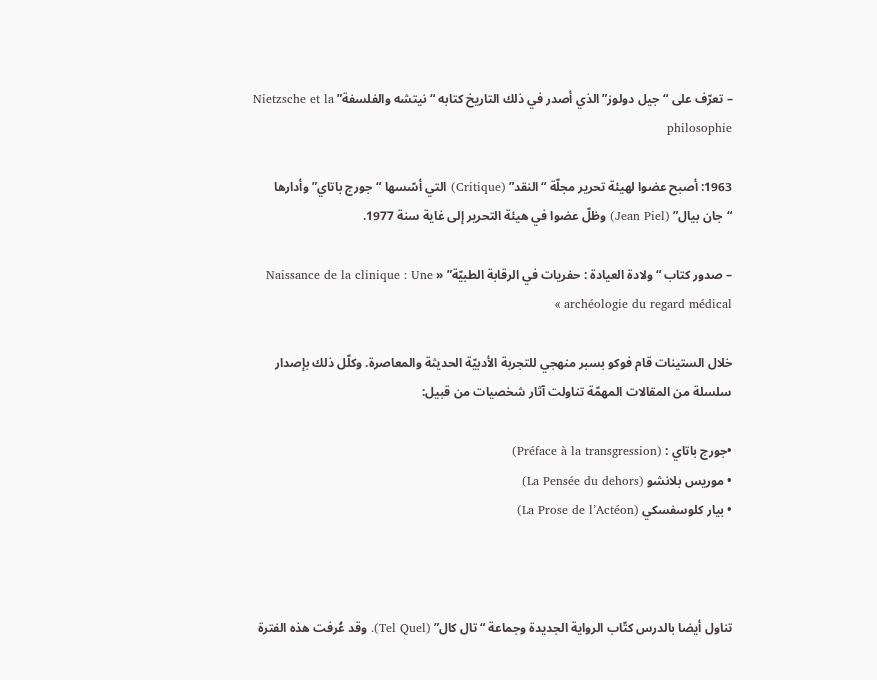– تعرّف على “جيل دولوز” الذي أصدر في ذلك التاريخ كتابه “نيتشه والفلسفة” Nietzsche et la philosophie

1963: أصبح عضوا لهيئة تحرير مجلّة “النقد” (Critique) التي أسّسها “جورج باتاي” وأدارها “جان بيال” (Jean Piel) وظلّ عضوا في هيئة التحرير إلى غاية سنة 1977.

– صدور كتاب “ولادة العيادة : حفريات في الرقابة الطبيّة” « Naissance de la clinique : Une archéologie du regard médical »

خلال الستينات قام فوكو بسبر منهجي للتجربة الأدبيّة الحديثة والمعاصرة. وكلّل ذلك بإصدار سلسلة من المقالات المهمّة تناولت آثار شخصيات من قبيل:

•جورج باتاي : (Préface à la transgression)
• موريس بلانشو (La Pensée du dehors)
• بيار كلوسفسكي (La Prose de l’Actéon)



تناول أيضا بالدرس كتّاب الرواية الجديدة وجماعة “تال كال” (Tel Quel). وقد عُرفت هذه الفترة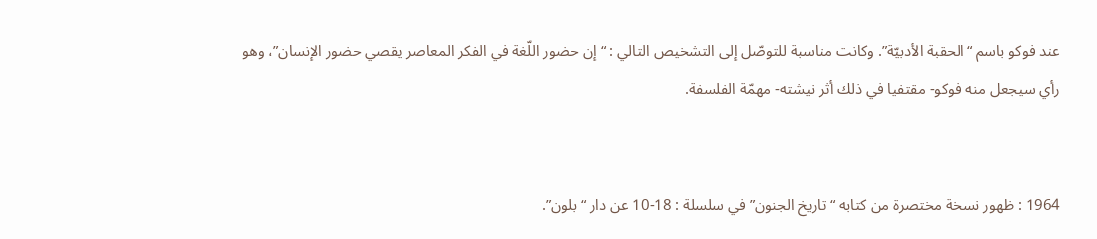عند فوكو باسم “الحقبة الأدبيّة”. وكانت مناسبة للتوصّل إلى التشخيص التالي : “إن حضور اللّغة في الفكر المعاصر يقصي حضور الإنسان”، وهو رأي سيجعل منه فوكو- مقتفيا في ذلك أثر نيشته- مهمّة الفلسفة.


1964 : ظهور نسخة مختصرة من كتابه “تاريخ الجنون” في سلسلة : 18-10 عن دار “بلون”.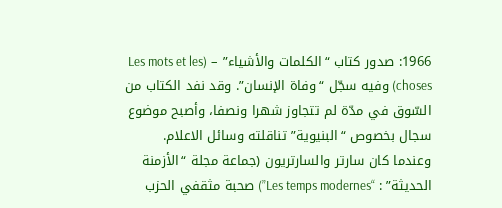1966: صدور كتاب “الكلمات والأشياء” – (Les mots et les choses) وفيه سجّل “وفاة الإنسان”. وقد نفد الكتاب من السّوق في مدّة لم تتجاوز شهرا ونصفا، وأصبح موضوع سجال بخصوص “البنيوية” تناقلته وسائل الاعلام.
وعندما كان سارتر والسارتريون (جماعة مجلة “الأزمنة الحديثة” : “Les temps modernes”) صحبة مثقفي الحزب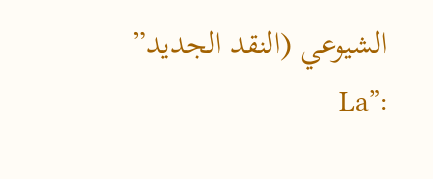الشيوعي (النقد الجديد” :”La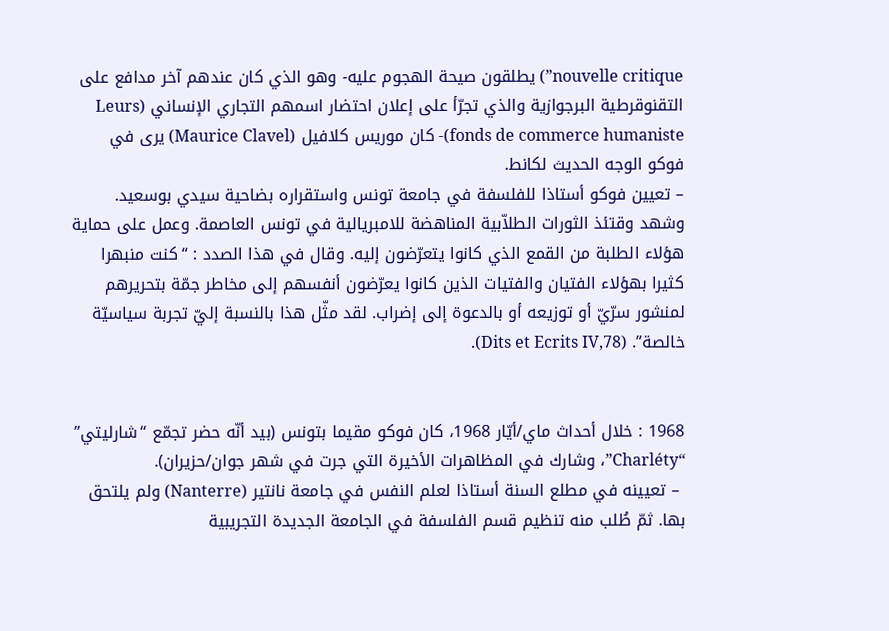nouvelle critique”) يطلقون صيحة الهجوم عليه- وهو الذي كان عندهم آخر مدافع على التقنوقرطية البرجوازية والذي تجرّأ على إعلان احتضار اسمهم التجاري الإنساني (Leurs fonds de commerce humaniste)- كان موريس كلافيل (Maurice Clavel) يرى في فوكو الوجه الحديث لكانط.
– تعيين فوكو أستاذا للفلسفة في جامعة تونس واستقراره بضاحية سيدي بوسعيد. وشهد وقتئذ الثورات الطلاّبية المناهضة للامبريالية في تونس العاصمة. وعمل على حماية هؤلاء الطلبة من القمع الذي كانوا يتعرّضون إليه. وقال في هذا الصدد : “كنت منبهرا كثيرا بهؤلاء الفتيان والفتيات الذين كانوا يعرّضون أنفسهم إلى مخاطر جمّة بتحريرهم لمنشور سرّيّ أو توزيعه أو بالدعوة إلى إضراب. لقد مثّل هذا بالنسبة إليّ تجربة سياسيّة خالصة”. (Dits et Ecrits IV,78).


1968 : خلال أحداث ماي/أيّار 1968، كان فوكو مقيما بتونس (بيد أنّه حضر تجمّع “شارليتي” “Charléty”، وشارك في المظاهرات الأخيرة التي جرت في شهر جوان/حزيران).
 – تعيينه في مطلع السنة أستاذا لعلم النفس في جامعة نانتير (Nanterre) ولم يلتحق بها. ثمّ طُلب منه تنظيم قسم الفلسفة في الجامعة الجديدة التجريبية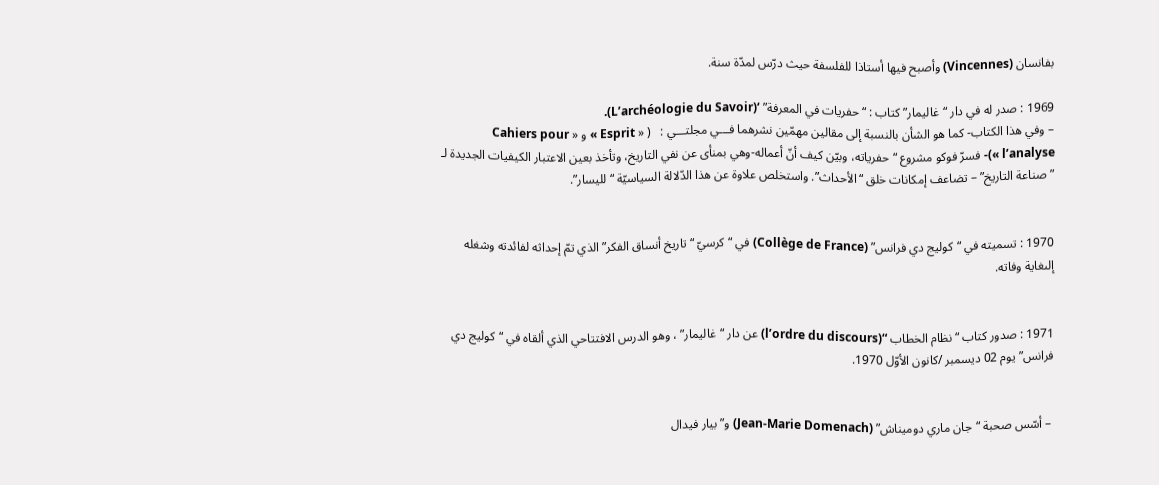بفانسان (Vincennes) وأصبح فيها أستاذا للفلسفة حيث درّس لمدّة سنة.

1969 : صدر له في دار “غاليمار” كتاب : “حفريات في المعرفة” ‘(L’archéologie du Savoir).
– وفي هذا الكتاب- كما هو الشأن بالنسبة إلى مقالين مهمّين نشرهما فـــي مجلتـــي :   ( « Esprit » و « Cahiers pour l’analyse »)- فسرّ فوكو مشروع “حفرياته، وبيّن كيف أنّ أعماله-وهي بمنأى عن نفي التاريخ، وتأخذ بعين الاعتبار الكيفيات الجديدة لـ ” صناعة التاريخ” – تضاعف إمكانات خلق “الأحداث”. واستخلص علاوة عن هذا الدّلالة السياسيّة “لليسار”.


1970 : تسميته في “كوليج دي فرانس” (Collège de France) في “كرسيّ “تاريخ أنساق الفكر” الذي تمّ إحداثه لفائدته وشغله إلىغاية وفاته.


1971 : صدور كتاب “نظام الخطاب “(l’ordre du discours) عن دار “غاليمار” ، وهو الدرس الافتتاحي الذي ألقاه في “كوليج دي فرانس” يوم 02 ديسمبر /كانون الأوّل 1970.


 – أسّس صحبة “جان ماري دوميناش” (Jean-Marie Domenach) و”بيار فيدال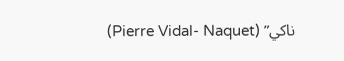ناكي” (Pierre Vidal- Naquet)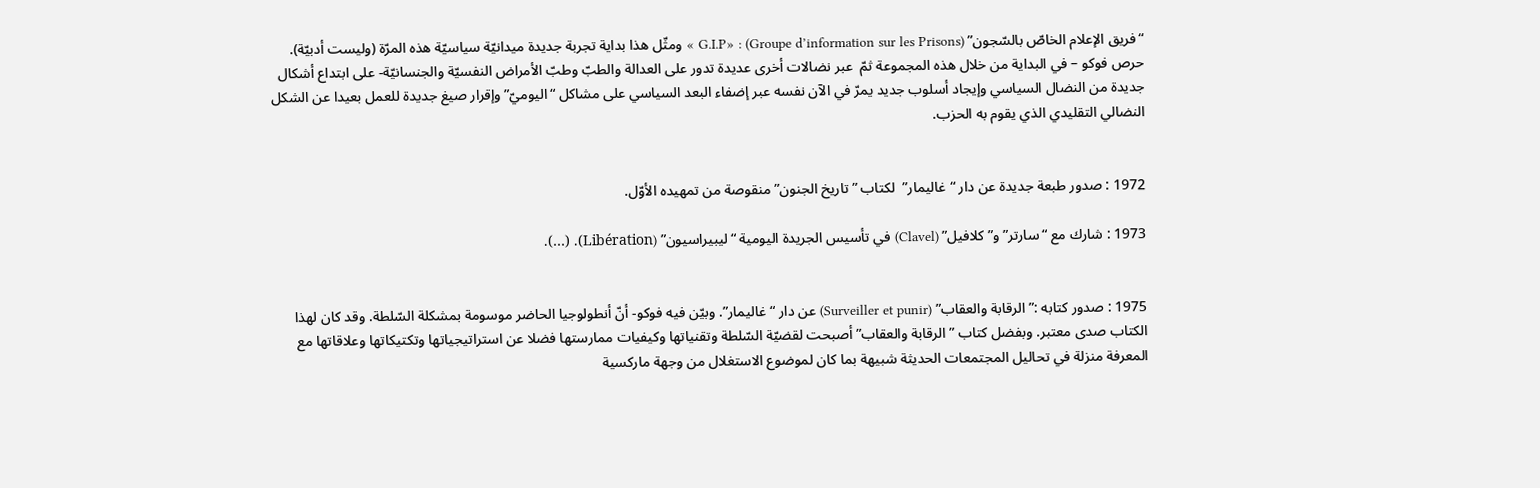“فريق الإعلام الخاصّ بالسّجون” (Groupe d’information sur les Prisons) : «G.I.P » ومثّل هذا بداية تجربة جديدة ميدانيّة سياسيّة هذه المرّة (وليست أدبيّة). حرص فوكو – في البداية من خلال هذه المجموعة ثمّ  عبر نضالات أخرى عديدة تدور على العدالة والطبّ وطبّ الأمراض النفسيّة والجنسانيّة- على ابتداع أشكال جديدة من النضال السياسي وإيجاد أسلوب جديد يمرّ في الآن نفسه عبر إضفاء البعد السياسي على مشاكل “اليوميّ” وإقرار صيغ جديدة للعمل بعيدا عن الشكل النضالي التقليدي الذي يقوم به الحزب.


1972 : صدور طبعة جديدة عن دار “غاليمار”  لكتاب ” تاريخ الجنون” منقوصة من تمهيده الأوّل.

1973 : شارك مع “سارتر” و”كلافيل” (Clavel) في تأسيس الجريدة اليومية “ليبيراسيون” (Libération). (…).


1975 : صدور كتابه :”الرقابة والعقاب” (Surveiller et punir) عن دار “غاليمار”. وبيّن فيه فوكو- أنّ أنطولوجيا الحاضر موسومة بمشكلة السّلطة. وقد كان لهذا الكتاب صدى معتبر. وبفضل كتاب ” الرقابة والعقاب” أصبحت لقضيّة السّلطة وتقنياتها وكيفيات ممارستها فضلا عن استراتيجياتها وتكتيكاتها وعلاقاتها مع المعرفة منزلة في تحاليل المجتمعات الحديثة شبيهة بما كان لموضوع الاستغلال من وجهة ماركسية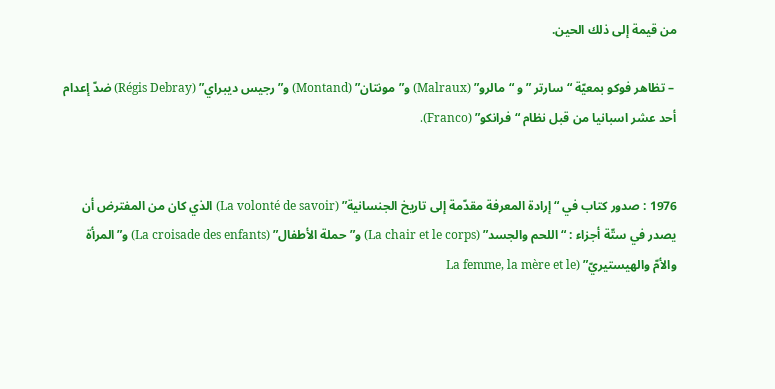من قيمة إلى ذلك الحين.

 – تظاهر فوكو بمعيّة “سارتر ” و “مالرو” (Malraux) و”مونتان” (Montand) و”رجيس ديبراي” (Régis Debray) ضدّ إعدام أحد عشر اسبانيا من قبل نظام “فرانكو” (Franco).


1976 : صدور كتاب في “إرادة المعرفة مقدّمة إلى تاريخ الجنسانية” (La volonté de savoir) الذي كان من المفترض أن يصدر في ستّة أجزاء : “اللحم والجسد” (La chair et le corps) و”حملة الأطفال” (La croisade des enfants) و”المرأة والأمّ والهيستيريّ” (La femme, la mère et le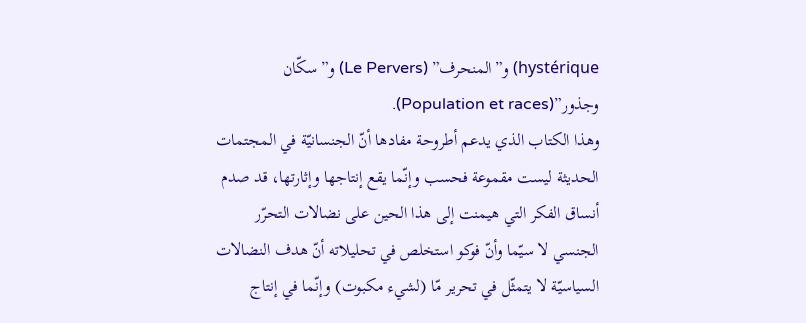hystérique) و”المنحرف” (Le Pervers) و”سكّان وجذور”(Population et races).
وهذا الكتاب الذي يدعم أطروحة مفادها أنّ الجنسانيّة في المجتمات الحديثة ليست مقموعة فحسب وإنّما يقع إنتاجها وإثارتها، قد صدم أنساق الفكر التي هيمنت إلى هذا الحين على نضالات التحرّر الجنسي لا سيّما وأنّ فوكو استخلص في تحليلاته أنّ هدف النضالات السياسيّة لا يتمثّل في تحرير مّا (لشيء مكبوت) وإنّما في إنتاج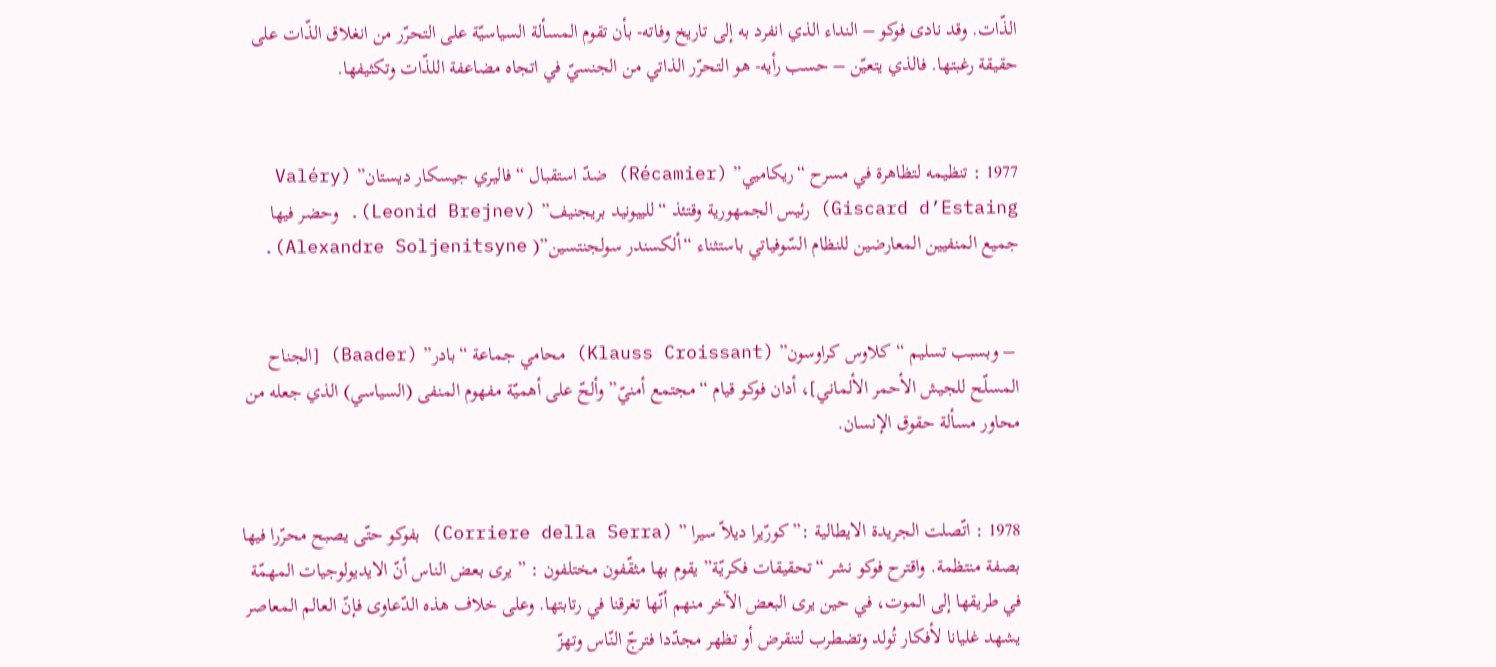الذّات. وقد نادى فوكو – النداء الذي انفرد به إلى تاريخ وفاته- بأن تقوم المسألة السياسيّة على التحرّر من انغلاق الذّات على حقيقة رغبتها. فالذي يتعيّن – حسب رأيه- هو التحرّر الذاتي من الجنسيّ في اتجاه مضاعفة اللذّات وتكثيفها.


1977 : تنظيمه لتظاهرة في مسرح “ريكاميي” (Récamier) ضدّ استقبال “فاليري جيسكار ديستان” (Valéry Giscard d’Estaing) رئيس الجمهورية وقتئذ “للييونيد بريجنيف” (Leonid Brejnev). وحضر فيها جميع المنفيين المعارضين للنظام السّوفياتي باستثناء “ألكسندر سولجنتسين”( Alexandre Soljenitsyne).


 – وبسبب تسليم “كلاوس كراوسون” (Klauss Croissant) محامي جماعة “بادر” (Baader) [الجناح المسلّح للجيش الأحمر الألماني]، أدان فوكو قيام “مجتمع أمنيّ” وألحّ على أهميّة مفهوم المنفى (السياسي) الذي جعله من محاور مسألة حقوق الإنسان.


1978 : اتّصلت الجريدة الايطالية :”كورّيرا ديلاّ سيرا ” (Corriere della Serra) بفوكو حتّى يصبح محرّرا فيها بصفة منتظمة. واقترح فوكو نشر “تحقيقات فكريّة” يقوم بها مثقّفون مختلفون : ” يرى بعض الناس أنّ الايديولوجيات المهمّة في طريقها إلى الموت، في حين يرى البعض الآخر منهم أنّها تغرقنا في رتابتها. وعلى خلاف هذه الدّعاوى فإنّ العالم المعاصر يشهد غليانا لأفكار تُولد وتضطرب لتنقرض أو تظهر مجدّدا فترجّ النّاس وتهزّ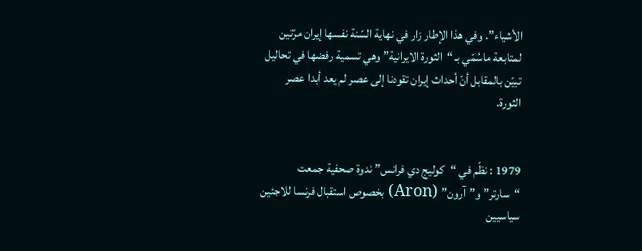الأشياء”. وفي هذا الإطار زار في نهاية السّنة نفسها إيران مرّتين لمتابعة ماسُمّي بـ “الثورة الايرانية” وهي تسمية رفضها في تحاليل تبيّن بالمقابل أنّ أحداث إيران تقودنا إلى عصر لم يعد أبدا عصر الثورة.


1979 : نظّم في “كوليج دي فرانس” ندوة صحفية جمعت “سارتر” و”آرون” (Aron) بخصوص استقبال فرنسا للاجئين سياسيين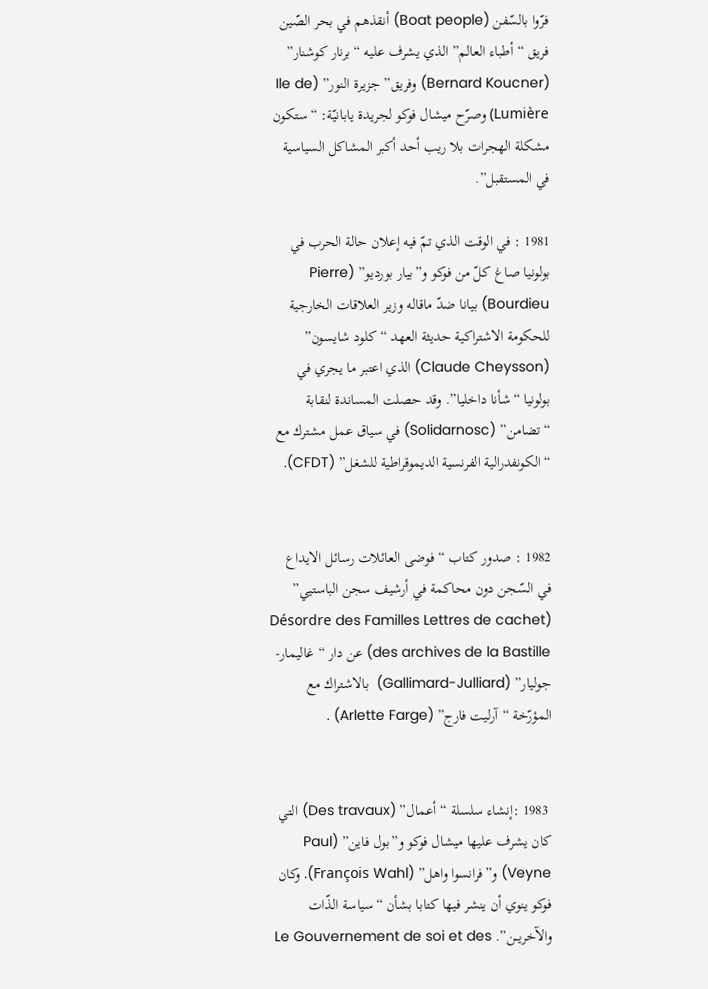فرّوا بالسّفن (Boat people) أنقذهم في بحر الصّين فريق “أطباء العالم” الذي يشرف عليه “برنار كوشنار” (Bernard Koucner) وفريق” جزيرة النور” (Ile de Lumière) وصرّح ميشال فوكو لجريدة يابانيّة: “ستكون مشكلة الهجرات بلا ريب أحد أكبر المشاكل السياسية في المستقبل”.

1981 : في الوقت الذي تمّ فيه إعلان حالة الحرب في بولونيا صاغ كلّ من فوكو و”بيار بورديو” (Pierre Bourdieu) بيانا ضدّ ماقاله وزير العلاقات الخارجية للحكومة الاشتراكية حديثة العهد “كلود شايسون” (Claude Cheysson) الذي اعتبر ما يجري في بولونيا “شأنا داخليا”. وقد حصلت المساندة لنقابة “تضامن” (Solidarnosc) في سياق عمل مشترك مع “الكونفدرالية الفرنسية الديموقراطية للشغل” (CFDT).


1982 : صدور كتاب “فوضى العائلات رسائل الايداع في السّجن دون محاكمة في أرشيف سجن الباستيي” (Désordre des Familles Lettres de cachet des archives de la Bastille) عن دار “غاليمار- جوليار” (Gallimard-Julliard)  بالاشتراك مع المؤرّخة “آرليت فارج” (Arlette Farge) .


 1983 :إنشاء سلسلة “أعمال” (Des travaux) التي كان يشرف عليها ميشال فوكو و”بول فاين” (Paul Veyne) و”فرانسوا واهل” (François Wahl). وكان فوكو ينوي أن ينشر فيها كتابا بشأن “سياسة الذّات والآخريــن”. Le Gouvernement de soi et des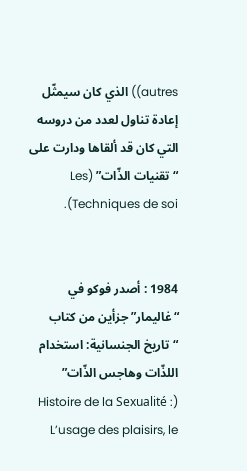autres)) الذي كان سيمثّل إعادة تناول لعدد من دروسه التي كان قد ألقاها ودارت على “تقنيات الذّات” (Les Techniques de soi).


1984 : أصدر فوكو في “غاليمار” جزأين من كتاب “تاريخ الجنسانية: استخدام اللذّات وهاجس الذّات” (Histoire de la Sexualité : L’usage des plaisirs, le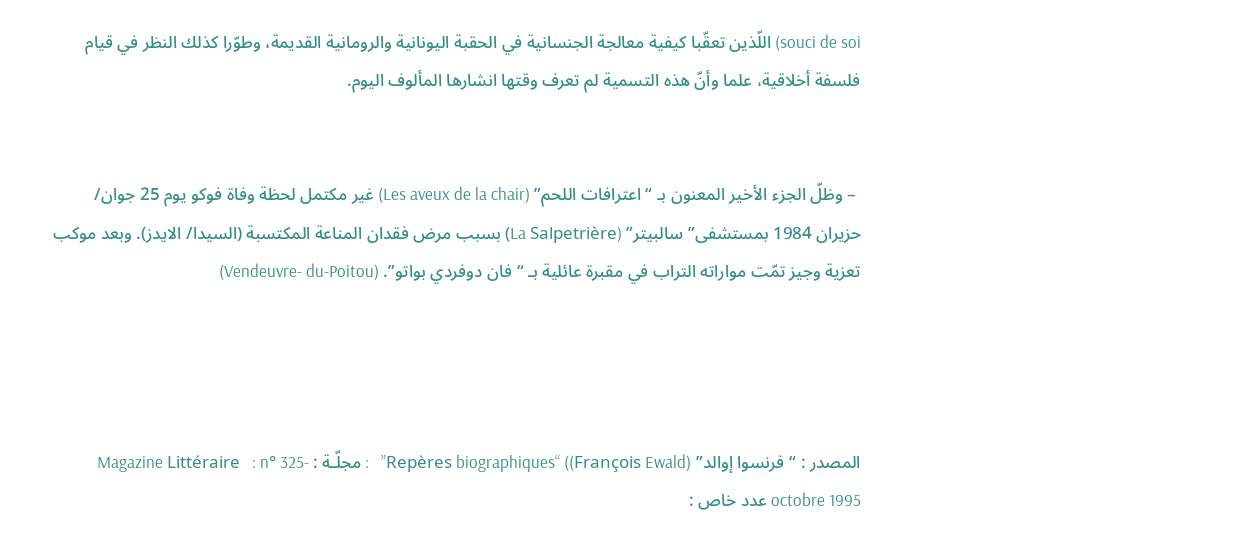souci de soi) اللّذين تعقّبا كيفية معالجة الجنسانية في الحقبة اليونانية والرومانية القديمة، وطوّرا كذلك النظر في قيام فلسفة أخلاقية، علما وأنّ هذه التسمية لم تعرف وقتها انشارها المألوف اليوم.


 – وظلّ الجزء الأخير المعنون بـ “اعترافات اللحم” (Les aveux de la chair) غير مكتمل لحظة وفاة فوكو يوم 25 جوان/ حزيران 1984 بمستشفى”سالبيتر” (La Salpetrière) بسبب مرض فقدان المناعة المكتسبة (السيدا/ الايدز). وبعد موكب تعزية وجيز تمّت مواراته التراب في مقبرة عائلية بـ “فان دوفردي بواتو”. (Vendeuvre- du-Poitou)




المصدر : “فرنسوا إوالد” (François Ewald)) “Repères biographiques”   : مجلّـة : Magazine Littéraire   : n° 325-octobre 1995 عدد خاص :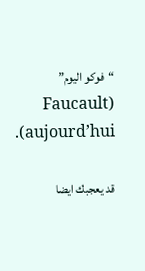“فوكو اليوم” (Faucault aujourd’hui).

قد يعجبك ايضا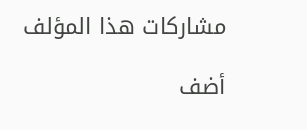مشاركات هذا المؤلف

أضف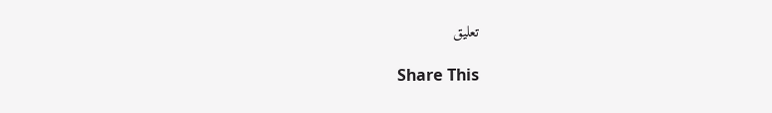تعليق

Share This